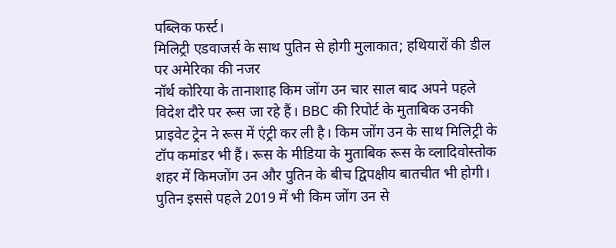पब्लिक फर्स्ट।
मिलिट्री एडवाजर्स के साथ पुतिन से होगी मुलाकात; हथियारों की डील पर अमेरिका की नजर
नॉर्थ कोरिया के तानाशाह किम जोंग उन चार साल बाद अपने पहले विदेश दौरे पर रूस जा रहे हैं। BBC की रिपोर्ट के मुताबिक उनकी प्राइवेट ट्रेन ने रूस में एंट्री कर ली है। किम जोंग उन के साथ मिलिट्री के टॉप कमांडर भी हैं। रूस के मीडिया के मुताबिक रूस के व्लादिवोस्तोक शहर में किमजोंग उन और पुतिन के बीच द्विपक्षीय बातचीत भी होगी।
पुतिन इससे पहले 2019 में भी किम जोंग उन से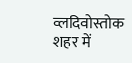व्लदिवोस्तोक शहर में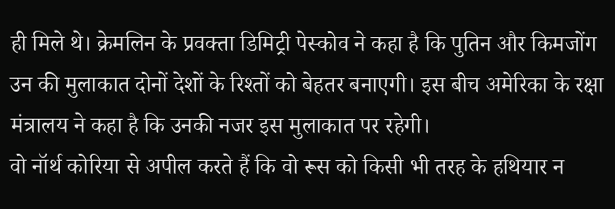ही मिले थे। क्रेमलिन के प्रवक्ता डिमिट्री पेस्कोव ने कहा है कि पुतिन और किमजोंग उन की मुलाकात दोनों देशों के रिश्तों को बेहतर बनाएगी। इस बीच अमेरिका के रक्षा मंत्रालय ने कहा है कि उनकी नजर इस मुलाकात पर रहेगी।
वो नॉर्थ कोरिया से अपील करते हैं कि वो रूस को किसी भी तरह के हथियार न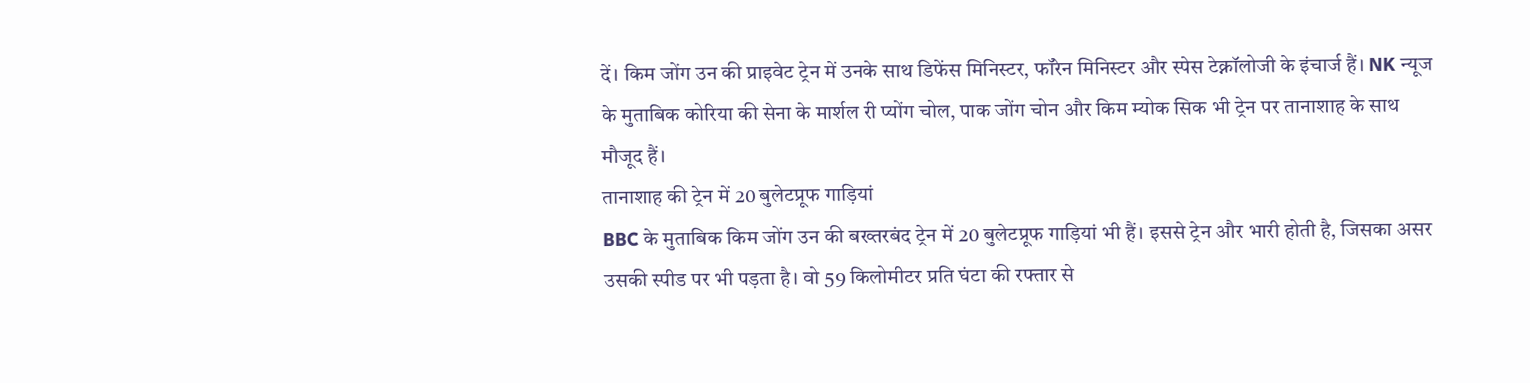दें। किम जोंग उन की प्राइवेट ट्रेन में उनके साथ डिफेंस मिनिस्टर, फॉरेन मिनिस्टर और स्पेस टेक्नॉलोजी के इंचार्ज हैं। NK न्यूज के मुताबिक कोरिया की सेना के मार्शल री प्योंग चोल, पाक जोंग चोन और किम म्योक सिक भी ट्रेन पर तानाशाह के साथ मौजूद हैं।
तानाशाह की ट्रेन में 20 बुलेटप्रूफ गाड़ियां
BBC के मुताबिक किम जोंग उन की बख्तरबंद ट्रेन में 20 बुलेटप्रूफ गाड़ियां भी हैं। इससे ट्रेन और भारी होती है, जिसका असर उसकी स्पीड पर भी पड़ता है। वो 59 किलोमीटर प्रति घंटा की रफ्तार से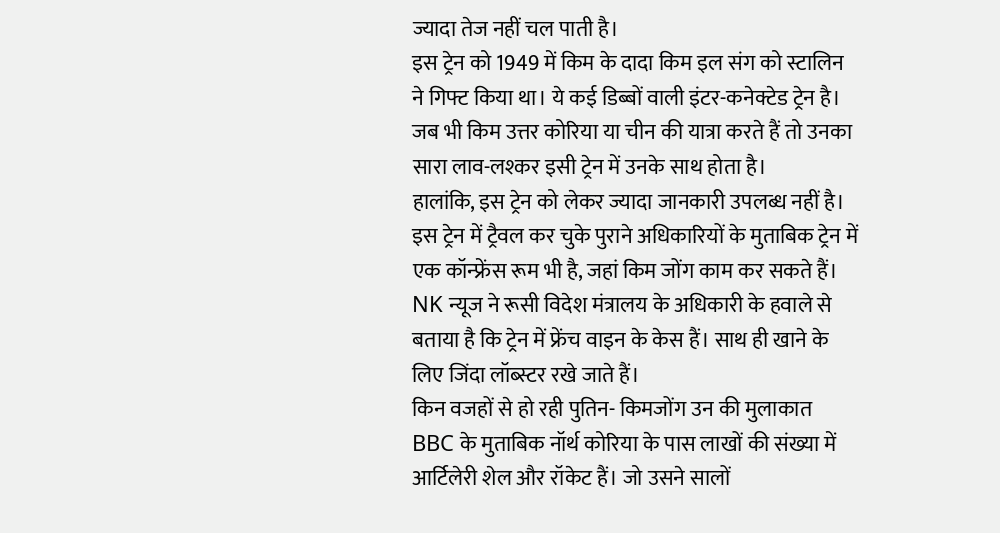ज्यादा तेज नहीं चल पाती है।
इस ट्रेन को 1949 में किम के दादा किम इल संग को स्टालिन ने गिफ्ट किया था। ये कई डिब्बों वाली इंटर-कनेक्टेड ट्रेन है। जब भी किम उत्तर कोरिया या चीन की यात्रा करते हैं तो उनका सारा लाव-लश्कर इसी ट्रेन में उनके साथ होता है।
हालांकि, इस ट्रेन को लेकर ज्यादा जानकारी उपलब्ध नहीं है। इस ट्रेन में ट्रैवल कर चुके पुराने अधिकारियों के मुताबिक ट्रेन में एक कॉन्फ्रेंस रूम भी है, जहां किम जोंग काम कर सकते हैं। NK न्यूज ने रूसी विदेश मंत्रालय के अधिकारी के हवाले से बताया है कि ट्रेन में फ्रेंच वाइन के केस हैं। साथ ही खाने के लिए जिंदा लॉब्स्टर रखे जाते हैं।
किन वजहों से हो रही पुतिन- किमजोंग उन की मुलाकात
BBC के मुताबिक नॉर्थ कोरिया के पास लाखों की संख्या में आर्टिलेरी शेल और रॉकेट हैं। जो उसने सालों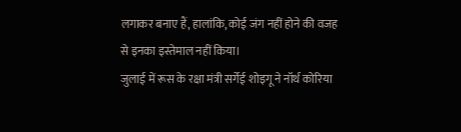लगाकर बनाए हैं, हालांकि, कोई जंग नहीं होने की वजह से इनका इस्तेमाल नहीं किया।
जुलाई में रूस के रक्षा मंत्री सर्गेई शोइगू ने नॉर्थ कोरिया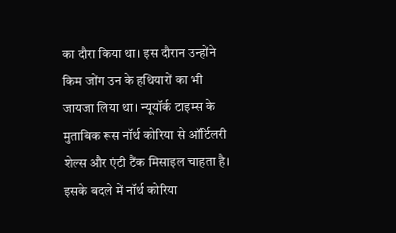का दौरा किया था। इस दौरान उन्होंने किम जोंग उन के हथियारों का भी जायजा लिया था। न्यूयॉर्क टाइम्स के मुताबिक रूस नॉर्थ कोरिया से ऑर्टिलरी शेल्स और एंटी टैंक मिसाइल चाहता है। इसके बदले में नॉर्थ कोरिया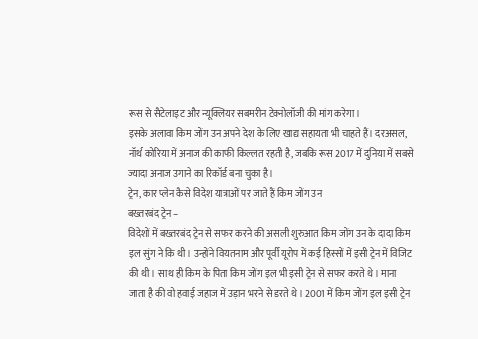रूस से सैटेलाइट और न्यूक्लियर सबमरीन टेक्नोलॉजी की मांग करेगा।
इसके अलावा किम जोंग उन अपने देश के लिए खाद्य सहायता भी चाहते हैं। दरअसल, नॉर्थ कोरिया में अनाज की काफी किल्लत रहती है, जबकि रूस 2017 में दुनिया में सबसे ज्यादा अनाज उगाने का रिकॉर्ड बना चुका है।
ट्रेन, कार प्लेन कैसे विदेश यात्राओं पर जाते हैं किम जोंग उन
बख्तरबंद ट्रेन –
विदेशों में बख्तरबंद ट्रेन से सफर करने की असली शुरुआत किम जोंग उन के दादा किम इल सुंग ने कि थी। उन्होंने वियतनाम और पूर्वी यूरोप में कई हिस्सों में इसी ट्रेन में विजिट की थी। साथ ही किम के पिता किम जोंग इल भी इसी ट्रेन से सफर करते थे। माना जाता है की वो हवाई जहाज में उड़ान भरने से डरते थे। 2001 में किम जोंग इल इसी ट्रेन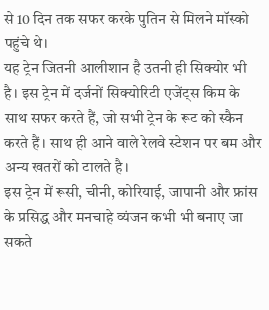से 10 दिन तक सफर करके पुतिन से मिलने मॉस्को पहुंचे थे।
यह ट्रेन जितनी आलीशान है उतनी ही सिक्योर भी है। इस ट्रेन में दर्जनों सिक्योरिटी एजेंट्स किम के साथ सफर करते हैं, जो सभी ट्रेन के रूट को स्कैन करते हैं। साथ ही आने वाले रेलवे स्टेशन पर बम और अन्य खतरों को टालते है।
इस ट्रेन में रूसी, चीनी, कोरियाई, जापानी और फ्रांस के प्रसिद्ध और मनचाहे व्यंजन कभी भी बनाए जा सकते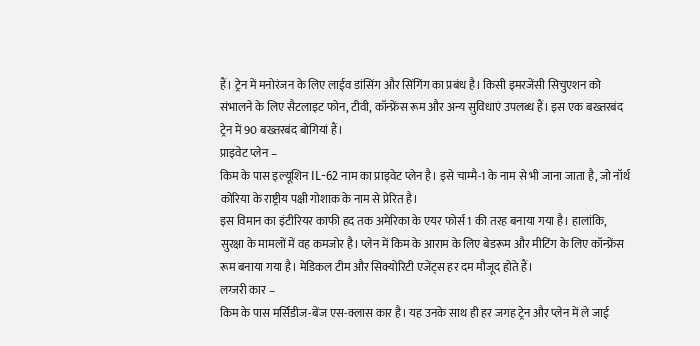हैं। ट्रेन में मनोरंजन के लिए लाईव डांसिंग और सिंगिंग का प्रबंध है। किसी इमरजेंसी सिचुएशन को संभालने के लिए सैटलाइट फोन, टीवी, कॉन्फ्रेंस रूम और अन्य सुविधाएं उपलब्ध हैं। इस एक बख्तरबंद ट्रेन में 90 बख्तरबंद बोगियां हैं।
प्राइवेट प्लेन –
किम के पास इल्यूशिन IL-62 नाम का प्राइवेट प्लेन है। इसे चाम्मै-1 के नाम से भी जाना जाता है, जो नॉर्थ कोरिया के राष्ट्रीय पक्षी गोशाक के नाम से प्रेरित है।
इस विमान का इंटीरियर काफी हद तक अमेरिका के एयर फोर्स 1 की तरह बनाया गया है। हालांकि, सुरक्षा के मामलों में वह कमजोर है। प्लेन में किम के आराम के लिए बेडरूम और मीटिंग के लिए कॉन्फ्रेंस रूम बनाया गया है। मेडिकल टीम और सिक्योरिटी एजेंट्स हर दम मौजूद होते हैं।
लग्जरी कार –
किम के पास मर्सिडीज-बेंज एस-क्लास कार है। यह उनके साथ ही हर जगह ट्रेन और प्लेन में ले जाई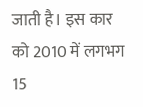जाती है। इस कार को 2010 में लगभग 15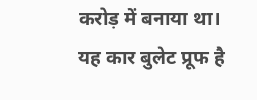करोड़ में बनाया था। यह कार बुलेट प्रूफ है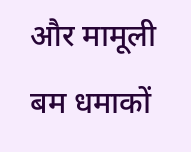और मामूली बम धमाकों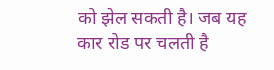को झेल सकती है। जब यह कार रोड पर चलती है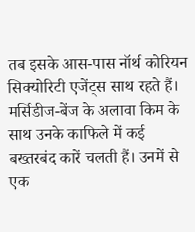तब इसके आस-पास नॉर्थ कोरियन सिक्योरिटी एजेंट्स साथ रहते हैं।
मर्सिडीज-बेंज के अलावा किम के साथ उनके काफिले में कई बख्तरबंद कारें चलती हैं। उनमें से एक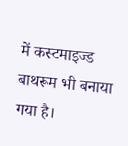में कस्टमाइज्ड बाथरूम भी बनाया गया है।